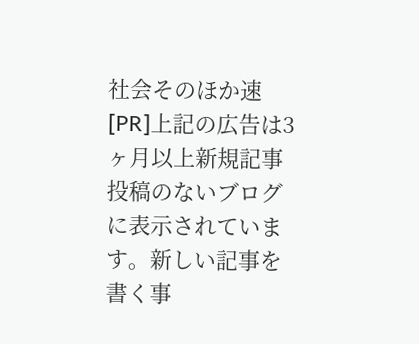社会そのほか速
[PR]上記の広告は3ヶ月以上新規記事投稿のないブログに表示されています。新しい記事を書く事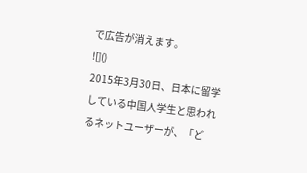で広告が消えます。
![]()
2015年3月30日、日本に留学している中国人学生と思われるネットユーザーが、「ど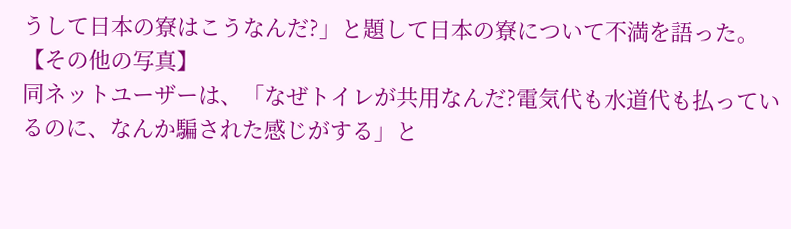うして日本の寮はこうなんだ?」と題して日本の寮について不満を語った。
【その他の写真】
同ネットユーザーは、「なぜトイレが共用なんだ?電気代も水道代も払っているのに、なんか騙された感じがする」と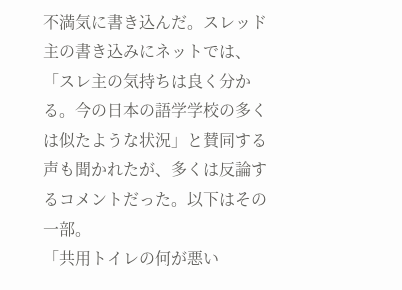不満気に書き込んだ。スレッド主の書き込みにネットでは、「スレ主の気持ちは良く分かる。今の日本の語学学校の多くは似たような状況」と賛同する声も聞かれたが、多くは反論するコメントだった。以下はその一部。
「共用トイレの何が悪い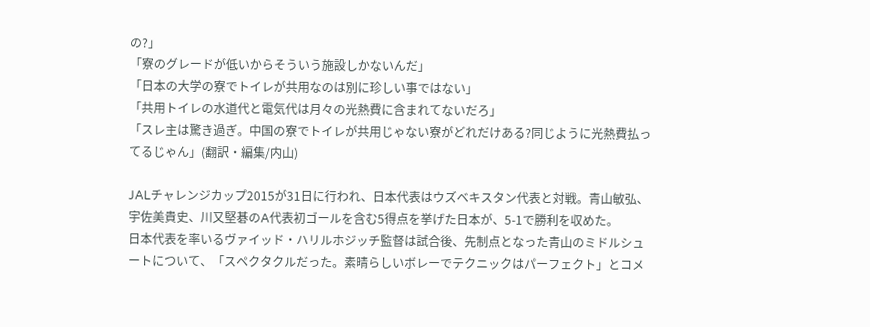の?」
「寮のグレードが低いからそういう施設しかないんだ」
「日本の大学の寮でトイレが共用なのは別に珍しい事ではない」
「共用トイレの水道代と電気代は月々の光熱費に含まれてないだろ」
「スレ主は驚き過ぎ。中国の寮でトイレが共用じゃない寮がどれだけある?同じように光熱費払ってるじゃん」(翻訳・編集/内山)

JALチャレンジカップ2015が31日に行われ、日本代表はウズベキスタン代表と対戦。青山敏弘、宇佐美貴史、川又堅碁のA代表初ゴールを含む5得点を挙げた日本が、5-1で勝利を収めた。
日本代表を率いるヴァイッド・ハリルホジッチ監督は試合後、先制点となった青山のミドルシュートについて、「スペクタクルだった。素晴らしいボレーでテクニックはパーフェクト」とコメ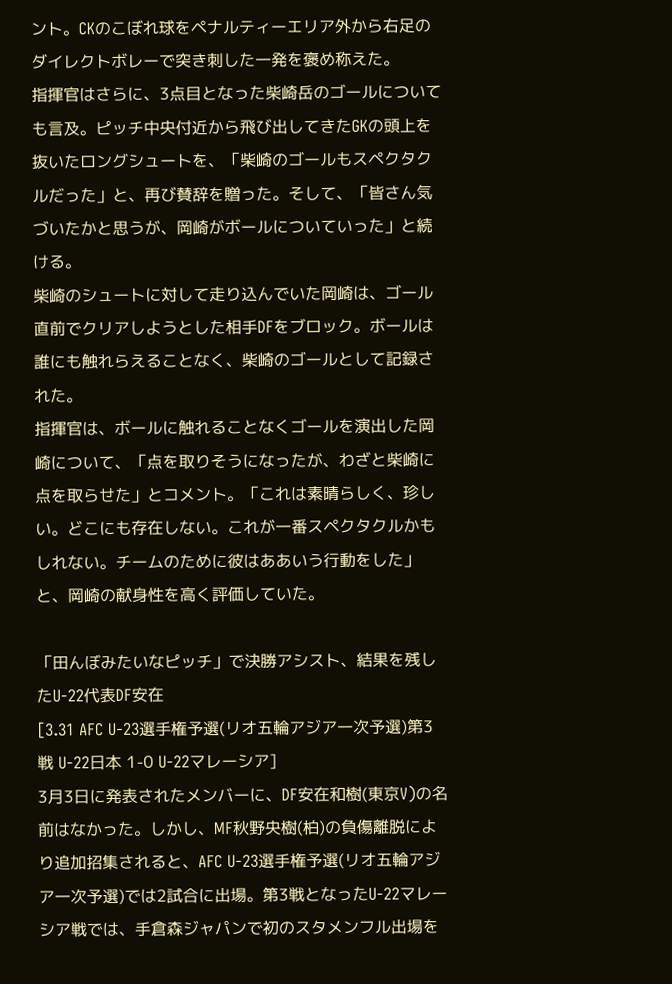ント。CKのこぼれ球をペナルティーエリア外から右足のダイレクトボレーで突き刺した一発を褒め称えた。
指揮官はさらに、3点目となった柴崎岳のゴールについても言及。ピッチ中央付近から飛び出してきたGKの頭上を抜いたロングシュートを、「柴崎のゴールもスペクタクルだった」と、再び賛辞を贈った。そして、「皆さん気づいたかと思うが、岡崎がボールについていった」と続ける。
柴崎のシュートに対して走り込んでいた岡崎は、ゴール直前でクリアしようとした相手DFをブロック。ボールは誰にも触れらえることなく、柴崎のゴールとして記録された。
指揮官は、ボールに触れることなくゴールを演出した岡崎について、「点を取りそうになったが、わざと柴崎に点を取らせた」とコメント。「これは素晴らしく、珍しい。どこにも存在しない。これが一番スペクタクルかもしれない。チームのために彼はああいう行動をした」と、岡崎の献身性を高く評価していた。

「田んぼみたいなピッチ」で決勝アシスト、結果を残したU-22代表DF安在
[3.31 AFC U-23選手権予選(リオ五輪アジア一次予選)第3戦 U-22日本 1-0 U-22マレーシア]
3月3日に発表されたメンバーに、DF安在和樹(東京V)の名前はなかった。しかし、MF秋野央樹(柏)の負傷離脱により追加招集されると、AFC U-23選手権予選(リオ五輪アジア一次予選)では2試合に出場。第3戦となったU-22マレーシア戦では、手倉森ジャパンで初のスタメンフル出場を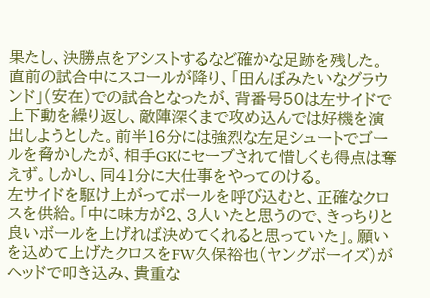果たし、決勝点をアシストするなど確かな足跡を残した。
直前の試合中にスコールが降り、「田んぼみたいなグラウンド」(安在)での試合となったが、背番号50は左サイドで上下動を繰り返し、敵陣深くまで攻め込んでは好機を演出しようとした。前半16分には強烈な左足シュートでゴールを脅かしたが、相手GKにセーブされて惜しくも得点は奪えず。しかし、同41分に大仕事をやってのける。
左サイドを駆け上がってボールを呼び込むと、正確なクロスを供給。「中に味方が2、3人いたと思うので、きっちりと良いボールを上げれば決めてくれると思っていた」。願いを込めて上げたクロスをFW久保裕也(ヤングボーイズ)がヘッドで叩き込み、貴重な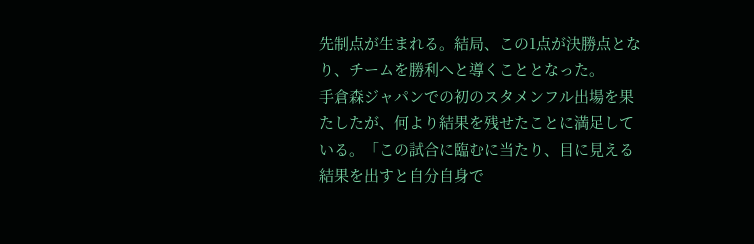先制点が生まれる。結局、この1点が決勝点となり、チームを勝利へと導くこととなった。
手倉森ジャパンでの初のスタメンフル出場を果たしたが、何より結果を残せたことに満足している。「この試合に臨むに当たり、目に見える結果を出すと自分自身で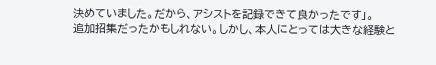決めていました。だから、アシストを記録できて良かったです」。
追加招集だったかもしれない。しかし、本人にとっては大きな経験と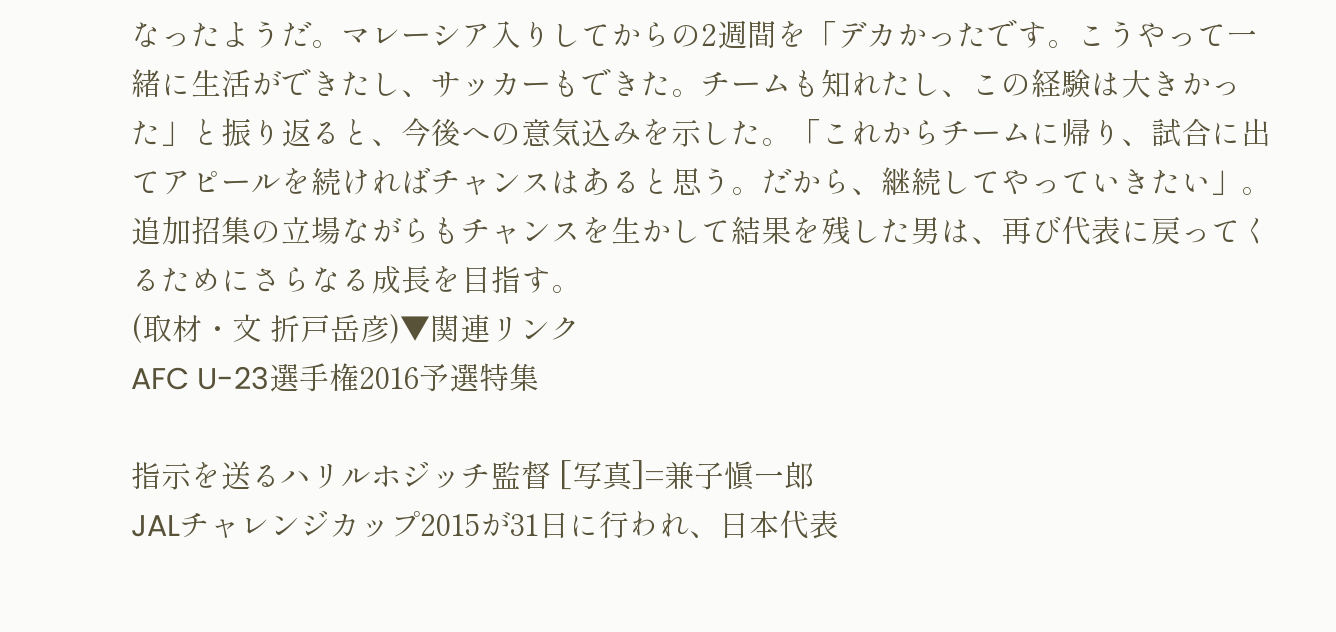なったようだ。マレーシア入りしてからの2週間を「デカかったです。こうやって一緒に生活ができたし、サッカーもできた。チームも知れたし、この経験は大きかった」と振り返ると、今後への意気込みを示した。「これからチームに帰り、試合に出てアピールを続ければチャンスはあると思う。だから、継続してやっていきたい」。追加招集の立場ながらもチャンスを生かして結果を残した男は、再び代表に戻ってくるためにさらなる成長を目指す。
(取材・文 折戸岳彦)▼関連リンク
AFC U-23選手権2016予選特集

指示を送るハリルホジッチ監督 [写真]=兼子愼一郎
JALチャレンジカップ2015が31日に行われ、日本代表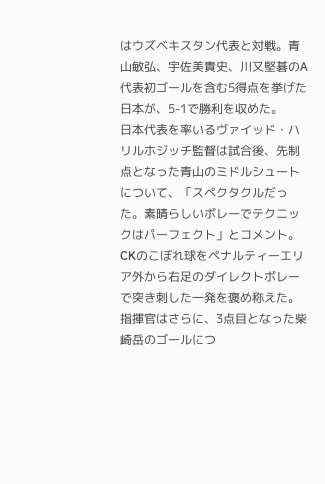はウズベキスタン代表と対戦。青山敏弘、宇佐美貴史、川又堅碁のA代表初ゴールを含む5得点を挙げた日本が、5-1で勝利を収めた。
日本代表を率いるヴァイッド・ハリルホジッチ監督は試合後、先制点となった青山のミドルシュートについて、「スペクタクルだった。素晴らしいボレーでテクニックはパーフェクト」とコメント。CKのこぼれ球をペナルティーエリア外から右足のダイレクトボレーで突き刺した一発を褒め称えた。
指揮官はさらに、3点目となった柴崎岳のゴールにつ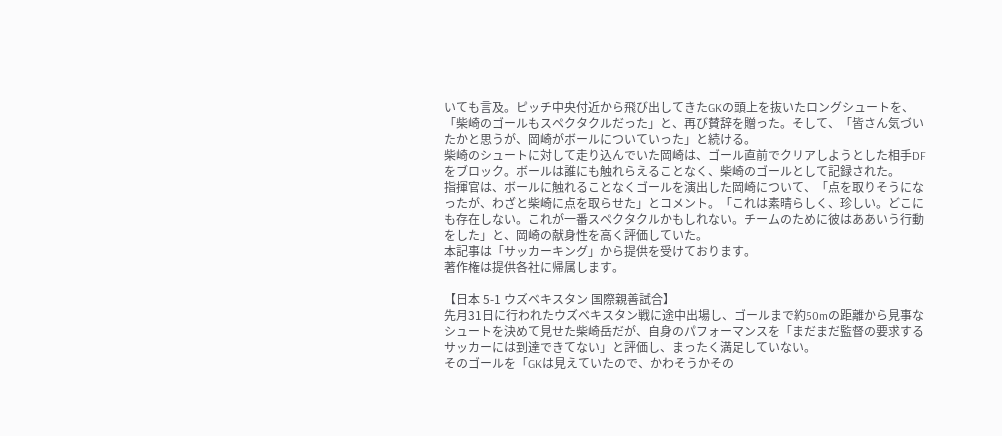いても言及。ピッチ中央付近から飛び出してきたGKの頭上を抜いたロングシュートを、「柴崎のゴールもスペクタクルだった」と、再び賛辞を贈った。そして、「皆さん気づいたかと思うが、岡崎がボールについていった」と続ける。
柴崎のシュートに対して走り込んでいた岡崎は、ゴール直前でクリアしようとした相手DFをブロック。ボールは誰にも触れらえることなく、柴崎のゴールとして記録された。
指揮官は、ボールに触れることなくゴールを演出した岡崎について、「点を取りそうになったが、わざと柴崎に点を取らせた」とコメント。「これは素晴らしく、珍しい。どこにも存在しない。これが一番スペクタクルかもしれない。チームのために彼はああいう行動をした」と、岡崎の献身性を高く評価していた。
本記事は「サッカーキング」から提供を受けております。
著作権は提供各社に帰属します。

【日本 5-1 ウズベキスタン 国際親善試合】
先月31日に行われたウズベキスタン戦に途中出場し、ゴールまで約50mの距離から見事なシュートを決めて見せた柴崎岳だが、自身のパフォーマンスを「まだまだ監督の要求するサッカーには到達できてない」と評価し、まったく満足していない。
そのゴールを「GKは見えていたので、かわそうかその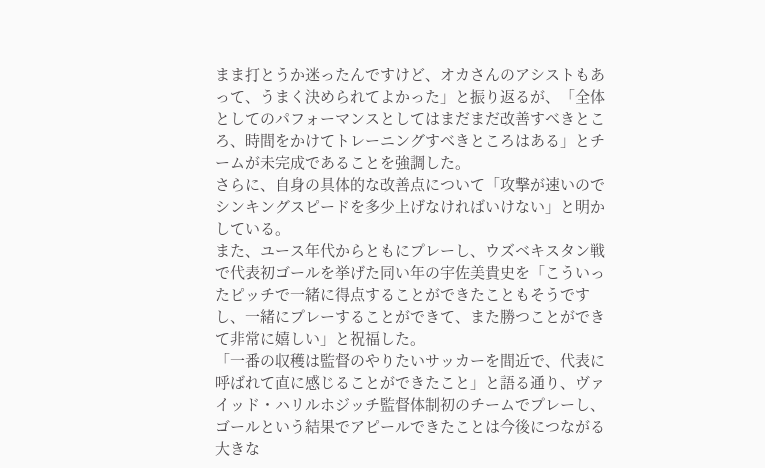まま打とうか迷ったんですけど、オカさんのアシストもあって、うまく決められてよかった」と振り返るが、「全体としてのパフォーマンスとしてはまだまだ改善すべきところ、時間をかけてトレーニングすべきところはある」とチームが未完成であることを強調した。
さらに、自身の具体的な改善点について「攻撃が速いのでシンキングスピードを多少上げなければいけない」と明かしている。
また、ユース年代からともにプレーし、ウズベキスタン戦で代表初ゴールを挙げた同い年の宇佐美貴史を「こういったピッチで一緒に得点することができたこともそうですし、一緒にプレーすることができて、また勝つことができて非常に嬉しい」と祝福した。
「一番の収穫は監督のやりたいサッカーを間近で、代表に呼ばれて直に感じることができたこと」と語る通り、ヴァイッド・ハリルホジッチ監督体制初のチームでプレーし、ゴールという結果でアピールできたことは今後につながる大きな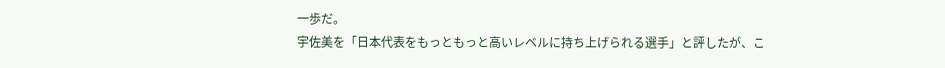一歩だ。
宇佐美を「日本代表をもっともっと高いレベルに持ち上げられる選手」と評したが、こ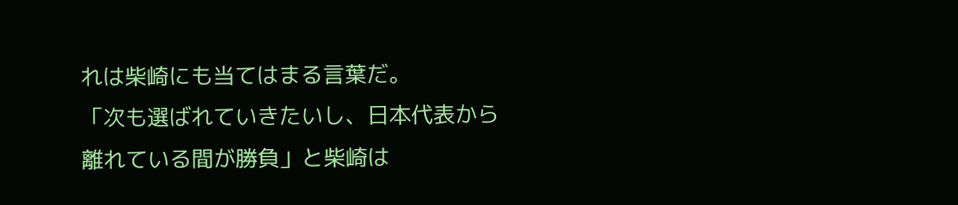れは柴崎にも当てはまる言葉だ。
「次も選ばれていきたいし、日本代表から離れている間が勝負」と柴崎は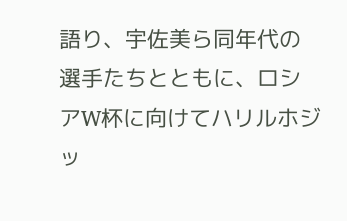語り、宇佐美ら同年代の選手たちとともに、ロシアW杯に向けてハリルホジッ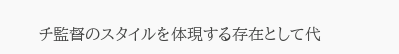チ監督のスタイルを体現する存在として代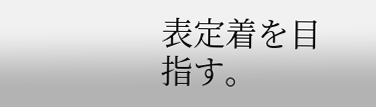表定着を目指す。